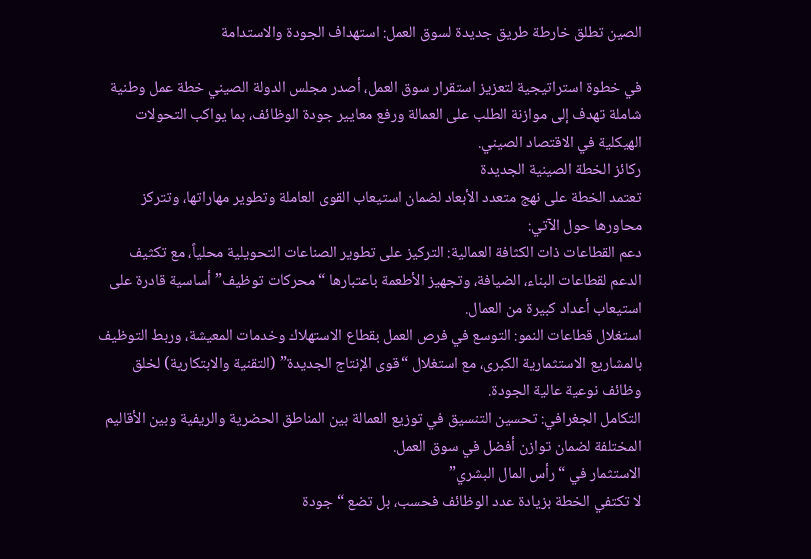الصين تطلق خارطة طريق جديدة لسوق العمل: استهداف الجودة والاستدامة

في خطوة استراتيجية لتعزيز استقرار سوق العمل، أصدر مجلس الدولة الصيني خطة عمل وطنية شاملة تهدف إلى موازنة الطلب على العمالة ورفع معايير جودة الوظائف، بما يواكب التحولات الهيكلية في الاقتصاد الصيني.
ركائز الخطة الصينية الجديدة
تعتمد الخطة على نهج متعدد الأبعاد لضمان استيعاب القوى العاملة وتطوير مهاراتها، وتتركز محاورها حول الآتي:
دعم القطاعات ذات الكثافة العمالية: التركيز على تطوير الصناعات التحويلية محلياً، مع تكثيف الدعم لقطاعات البناء، الضيافة، وتجهيز الأطعمة باعتبارها “محركات توظيف” أساسية قادرة على استيعاب أعداد كبيرة من العمال.
استغلال قطاعات النمو: التوسع في فرص العمل بقطاع الاستهلاك وخدمات المعيشة، وربط التوظيف بالمشاريع الاستثمارية الكبرى، مع استغلال “قوى الإنتاج الجديدة” (التقنية والابتكارية) لخلق وظائف نوعية عالية الجودة.
التكامل الجغرافي: تحسين التنسيق في توزيع العمالة بين المناطق الحضرية والريفية وبين الأقاليم المختلفة لضمان توازن أفضل في سوق العمل.
الاستثمار في “رأس المال البشري”
لا تكتفي الخطة بزيادة عدد الوظائف فحسب، بل تضع “جودة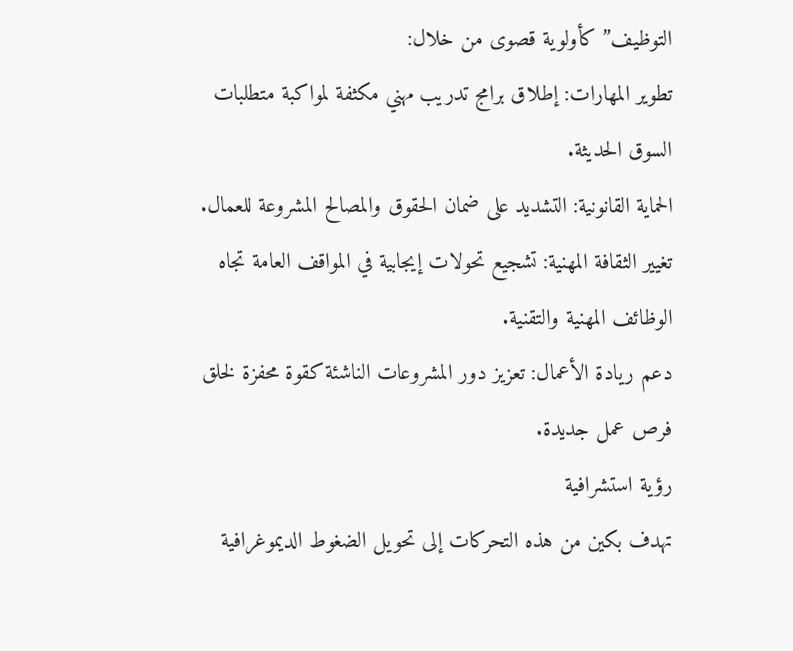التوظيف” كأولوية قصوى من خلال:
تطوير المهارات: إطلاق برامج تدريب مهني مكثفة لمواكبة متطلبات السوق الحديثة.
الحماية القانونية: التشديد على ضمان الحقوق والمصالح المشروعة للعمال.
تغيير الثقافة المهنية: تشجيع تحولات إيجابية في المواقف العامة تجاه الوظائف المهنية والتقنية.
دعم ريادة الأعمال: تعزيز دور المشروعات الناشئة كقوة محفزة لخلق فرص عمل جديدة.
رؤية استشرافية
تهدف بكين من هذه التحركات إلى تحويل الضغوط الديموغرافية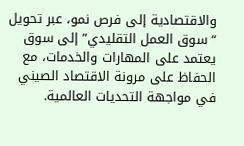والاقتصادية إلى فرص نمو، عبر تحويل “سوق العمل التقليدي” إلى سوق يعتمد على المهارات والخدمات، مع الحفاظ على مرونة الاقتصاد الصيني في مواجهة التحديات العالمية.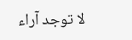لا توجد آراء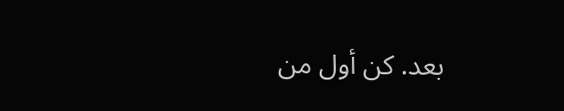بعد. كن أول من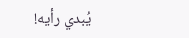يُبدي رأيه!